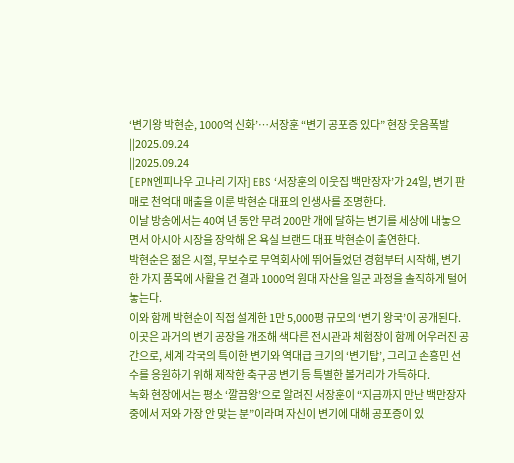‘변기왕 박현순, 1000억 신화’…서장훈 “변기 공포증 있다” 현장 웃음폭발
||2025.09.24
||2025.09.24
[EPN엔피나우 고나리 기자] EBS ‘서장훈의 이웃집 백만장자’가 24일, 변기 판매로 천억대 매출을 이룬 박현순 대표의 인생사를 조명한다.
이날 방송에서는 40여 년 동안 무려 200만 개에 달하는 변기를 세상에 내놓으면서 아시아 시장을 장악해 온 욕실 브랜드 대표 박현순이 출연한다.
박현순은 젊은 시절, 무보수로 무역회사에 뛰어들었던 경험부터 시작해, 변기 한 가지 품목에 사활을 건 결과 1000억 원대 자산을 일군 과정을 솔직하게 털어놓는다.
이와 함께 박현순이 직접 설계한 1만 5,000평 규모의 ‘변기 왕국’이 공개된다. 이곳은 과거의 변기 공장을 개조해 색다른 전시관과 체험장이 함께 어우러진 공간으로, 세계 각국의 특이한 변기와 역대급 크기의 ‘변기탑’, 그리고 손흥민 선수를 응원하기 위해 제작한 축구공 변기 등 특별한 볼거리가 가득하다.
녹화 현장에서는 평소 ‘깔끔왕’으로 알려진 서장훈이 “지금까지 만난 백만장자 중에서 저와 가장 안 맞는 분”이라며 자신이 변기에 대해 공포증이 있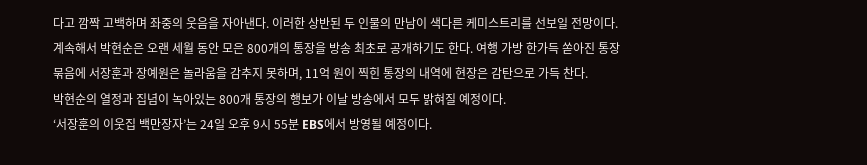다고 깜짝 고백하며 좌중의 웃음을 자아낸다. 이러한 상반된 두 인물의 만남이 색다른 케미스트리를 선보일 전망이다.
계속해서 박현순은 오랜 세월 동안 모은 800개의 통장을 방송 최초로 공개하기도 한다. 여행 가방 한가득 쏟아진 통장 묶음에 서장훈과 장예원은 놀라움을 감추지 못하며, 11억 원이 찍힌 통장의 내역에 현장은 감탄으로 가득 찬다.
박현순의 열정과 집념이 녹아있는 800개 통장의 행보가 이날 방송에서 모두 밝혀질 예정이다.
‘서장훈의 이웃집 백만장자’는 24일 오후 9시 55분 EBS에서 방영될 예정이다.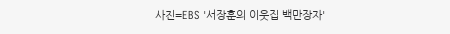사진=EBS '서장훈의 이웃집 백만장자'